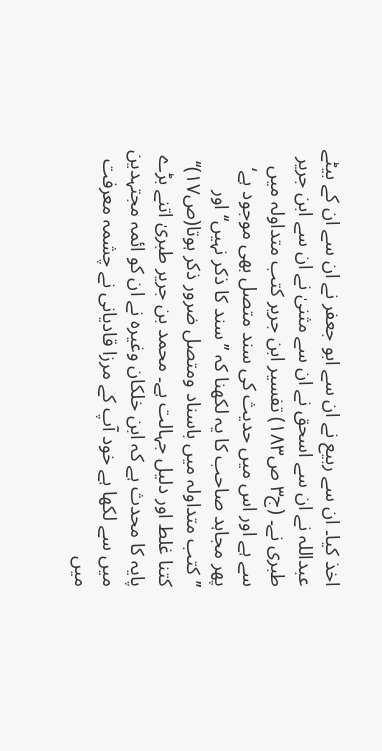اخذ کیا۔ ان سے ربیع نے ان سے ابو جعفر نے ان سے ان کے بیٹے عبداللہ نے ان سے اسحق نے ان سے مثنیٰ نے ان سے ابن جریر طبری نے۔ (ج۳ ص۱۸۳) تفسیر ابن جریر کتب متداولہ میں سے ہے اور اس میں حدیث کی سند متصل بھی موجود ہے‘ پھر مجاہد صاحب کا یہ لکھنا کہ ’’سند کا ذکر نہیں‘‘ اور ’’کتب متداولہ میں باسناد ومتصل ضرور ذکر ہوتا(ص۱۷)‘‘ کتنا غلط اور دلیل جہالت ہے۔ محمد بن جریر طبریٰ اتنے بڑے پایہ کا محدث ہے کہ ابن خلکان وغیرہ نے ان کو ائمہ مجتہدین میں سے لکھا ہے خود آپ کے مرزا قادیانی نے چشمہ معرفت میں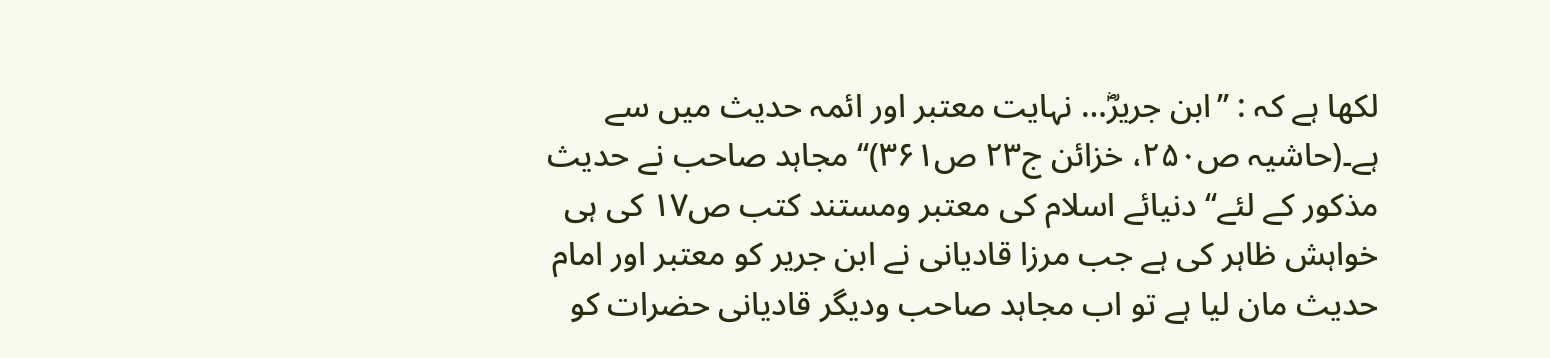لکھا ہے کہ : ’’ابن جریرؓ… نہایت معتبر اور ائمہ حدیث میں سے ہے۔(حاشیہ ص۲۵۰، خزائن ج۲۳ ص۳۶۱)‘‘ مجاہد صاحب نے حدیث مذکور کے لئے‘‘دنیائے اسلام کی معتبر ومستند کتب ص۱۷ کی ہی خواہش ظاہر کی ہے جب مرزا قادیانی نے ابن جریر کو معتبر اور امام حدیث مان لیا ہے تو اب مجاہد صاحب ودیگر قادیانی حضرات کو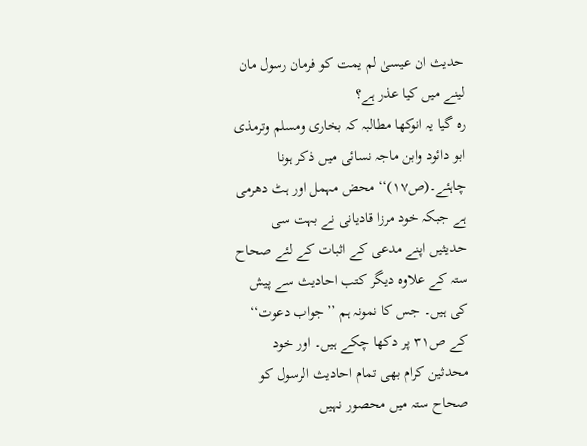حدیث ان عیسیٰ لم یمت کو فرمان رسول مان لینے میں کیا عذر ہے؟
رہ گیا یہ انوکھا مطالبہ کہ بخاری ومسلم وترمذی ابو دائود وابن ماجہ نسائی میں ذکر ہونا چاہئے۔(ص۱۷)‘‘ محض مہمل اور ہٹ دھرمی ہے جبکہ خود مرزا قادیانی نے بہت سی حدیثیں اپنے مدعی کے اثبات کے لئے صحاح ستہ کے علاوہ دیگر کتب احادیث سے پیش کی ہیں۔ جس کا نمونہ ہم ’’جواب دعوت‘‘ کے ص۳۱ پر دکھا چکے ہیں۔ اور خود محدثین کرام بھی تمام احادیث الرسول کو صحاح ستہ میں محصور نہیں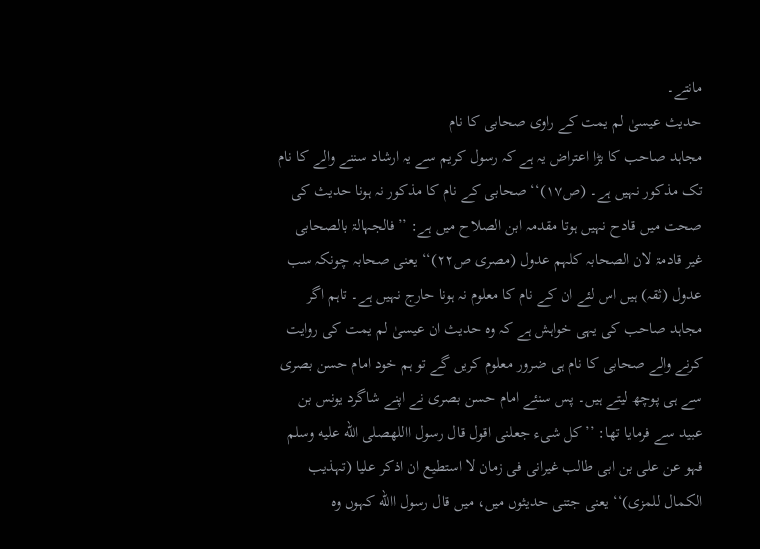مانتے۔
حدیث عیسیٰ لم یمت کے راوی صحابی کا نام
مجاہد صاحب کا بڑا اعتراض یہ ہے کہ رسول کریم سے یہ ارشاد سننے والے کا نام تک مذکور نہیں ہے۔ (ص۱۷)‘‘ صحابی کے نام کا مذکور نہ ہونا حدیث کی صحت میں قادح نہیں ہوتا مقدمہ ابن الصلاح میں ہے: ’’فالجہالۃ بالصحابی غیر قادمۃ لان الصحابہ کلہم عدول (مصری ص۲۲)‘‘ یعنی صحابہ چونکہ سب عدول (ثقہ) ہیں اس لئے ان کے نام کا معلوم نہ ہونا حارج نہیں ہے۔ تاہم اگر مجاہد صاحب کی یہی خواہش ہے کہ وہ حدیث ان عیسیٰ لم یمت کی روایت کرنے والے صحابی کا نام ہی ضرور معلوم کریں گے تو ہم خود امام حسن بصری سے ہی پوچھ لیتے ہیں۔ پس سنئے امام حسن بصری نے اپنے شاگرد یونس بن عبید سے فرمایا تھا: ’’کل شیء جعلنی اقول قال رسول االلهصلى الله عليه وسلم فہو عن علی بن ابی طالب غیرانی فی زمان لا استطیع ان اذکر علیا (تہذیب الکمال للمزی)‘‘ یعنی جتنی حدیثوں میں، میں قال رسول االله کہوں وہ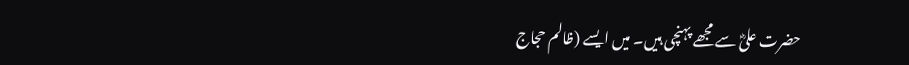حضرت علیؓ سے مجھے پہنچی ہیں۔ میں ایسے (ظالم حجاج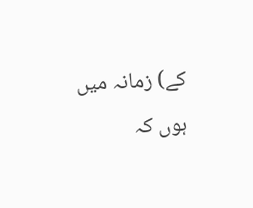کے) زمانہ میں ہوں کہ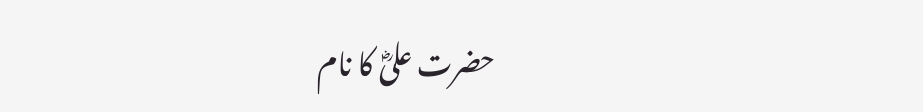حضرت علیؓ کا نام